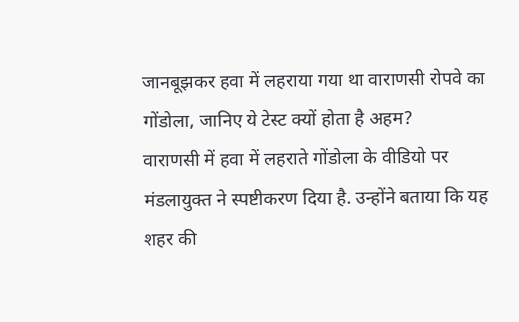जानबूझकर हवा में लहराया गया था वाराणसी रोपवे का गोंडोला, जानिए ये टेस्ट क्यों होता है अहम?
वाराणसी में हवा में लहराते गोंडोला के वीडियो पर मंडलायुक्त ने स्पष्टीकरण दिया है. उन्होंने बताया कि यह शहर की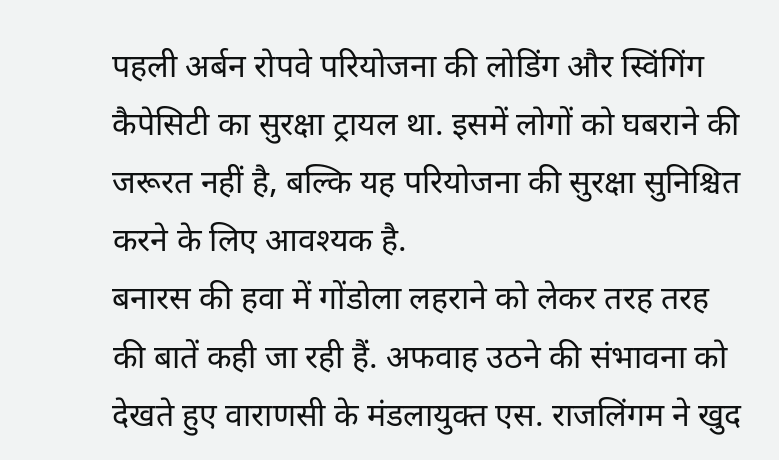पहली अर्बन रोपवे परियोजना की लोडिंग और स्विंगिंग कैपेसिटी का सुरक्षा ट्रायल था. इसमें लोगों को घबराने की जरूरत नहीं है, बल्कि यह परियोजना की सुरक्षा सुनिश्चित करने के लिए आवश्यक है.
बनारस की हवा में गोंडोला लहराने को लेकर तरह तरह की बातें कही जा रही हैं. अफवाह उठने की संभावना को देखते हुए वाराणसी के मंडलायुक्त एस. राजलिंगम ने खुद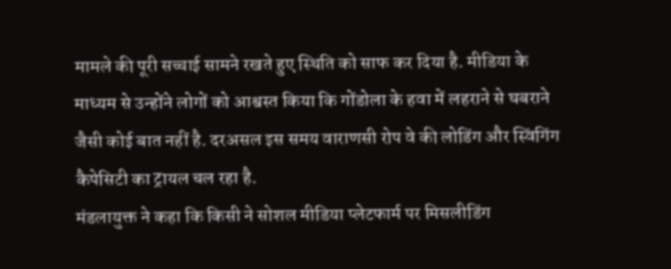मामले की पूरी सच्चाई सामने रखते हुए स्थिति को साफ कर दिया है. मीडिया के माध्यम से उन्होंने लोगों को आश्वस्त किया कि गोंडोला के हवा में लहराने से घबराने जैसी कोई बात नहीं है. दरअसल इस समय वाराणसी रोप वे की लोडिंग और स्विंगिंग कैपेसिटी का ट्रायल चल रहा है.
मंडलायुक्त ने कहा कि किसी ने सोशल मीडिया प्लेटफार्म पर मिसलीडिंग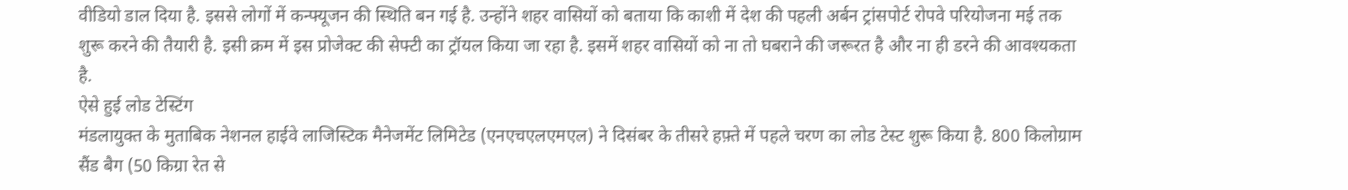वीडियो डाल दिया है. इससे लोगों में कन्फ्यूजन की स्थिति बन गई है. उन्होंने शहर वासियों को बताया कि काशी में देश की पहली अर्बन ट्रांसपोर्ट रोपवे परियोजना मई तक शुरू करने की तैयारी है. इसी क्रम में इस प्रोजेक्ट की सेफ्टी का ट्रॉयल किया जा रहा है. इसमें शहर वासियों को ना तो घबराने की जरूरत है और ना ही डरने की आवश्यकता है.
ऐसे हुई लोड टेस्टिंग
मंडलायुक्त के मुताबिक नेशनल हाईवे लाजिस्टिक मैनेजमेंट लिमिटेड (एनएचएलएमएल) ने दिसंबर के तीसरे हफ़्ते में पहले चरण का लोड टेस्ट शुरू किया है. 800 किलोग्राम सैंड बैग (50 किग्रा रेत से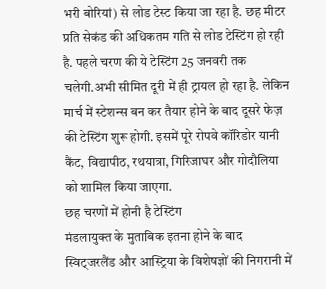भरी बोरियां) से लोड टेस्ट किया जा रहा है. छह मीटर प्रति सेकंड की अधिकतम गति से लोड टेस्टिंग हो रही है. पहले चरण की ये टेस्टिंग 25 जनवरी तक चलेगी.अभी सीमित दूरी में ही ट्रायल हो रहा है. लेकिन मार्च में स्टेशन्स बन कर तैयार होने के बाद दूसरे फेज़ की टेस्टिंग शुरू होगी. इसमें पूरे रोपवे कॉरिडोर यानी कैंट, विद्यापीठ, रथयात्रा, गिरिजाघर और गोदौलिया को शामिल किया जाएगा.
छह चरणों में होनी है टेस्टिंग
मंडलायुक्त के मुताबिक इतना होने के बाद स्विट्जरलैंड और आस्ट्रिया के विशेषज्ञों की निगरानी में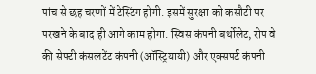पांच से छह चरणों में टेस्टिंग होगी. इसमें सुरक्षा को कसौटी पर परखने के बाद ही आगे काम होगा. स्विस कंपनी बर्थोलेट, रोप वे की सेफ्टी कंसलटेंट कंपनी (ऑस्ट्रियायी) और एक्सपर्ट कंपनी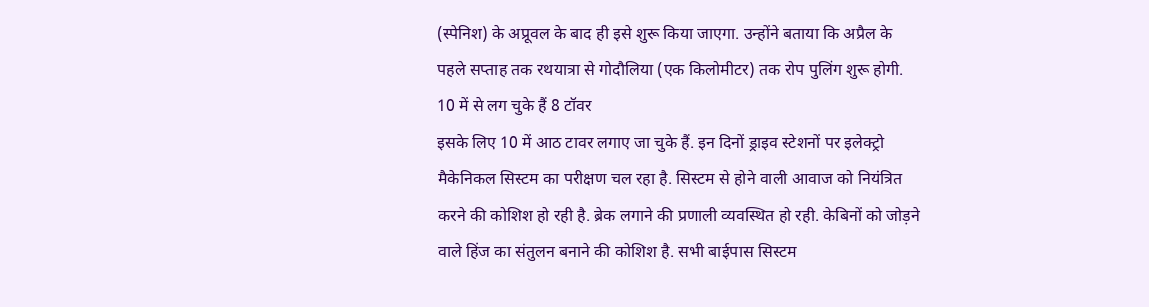(स्पेनिश) के अप्रूवल के बाद ही इसे शुरू किया जाएगा. उन्होंने बताया कि अप्रैल के पहले सप्ताह तक रथयात्रा से गोदौलिया (एक किलोमीटर) तक रोप पुलिंग शुरू होगी.
10 में से लग चुके हैं 8 टॉवर
इसके लिए 10 में आठ टावर लगाए जा चुके हैं. इन दिनों ड्राइव स्टेशनों पर इलेक्ट्रो मैकेनिकल सिस्टम का परीक्षण चल रहा है. सिस्टम से होने वाली आवाज को नियंत्रित करने की कोशिश हो रही है. ब्रेक लगाने की प्रणाली व्यवस्थित हो रही. केबिनों को जोड़ने वाले हिंज का संतुलन बनाने की कोशिश है. सभी बाईपास सिस्टम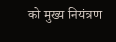को मुख्य नियंत्रण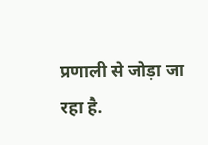प्रणाली से जोड़ा जा रहा है.